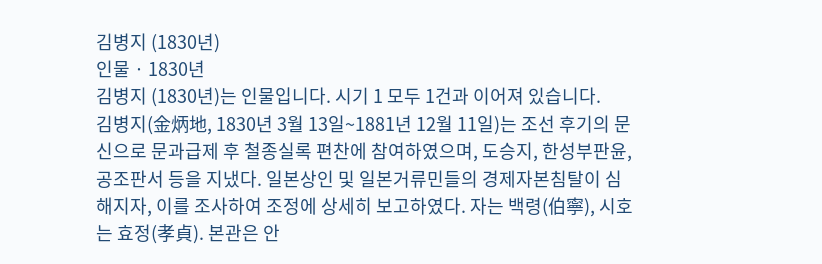김병지 (1830년)
인물 · 1830년
김병지 (1830년)는 인물입니다. 시기 1 모두 1건과 이어져 있습니다.
김병지(金炳地, 1830년 3월 13일~1881년 12월 11일)는 조선 후기의 문신으로 문과급제 후 철종실록 편찬에 참여하였으며, 도승지, 한성부판윤, 공조판서 등을 지냈다. 일본상인 및 일본거류민들의 경제자본침탈이 심해지자, 이를 조사하여 조정에 상세히 보고하였다. 자는 백령(伯寧), 시호는 효정(孝貞). 본관은 안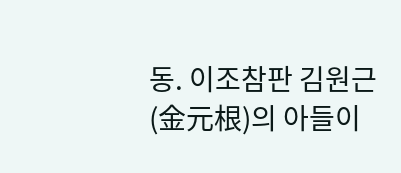동. 이조참판 김원근(金元根)의 아들이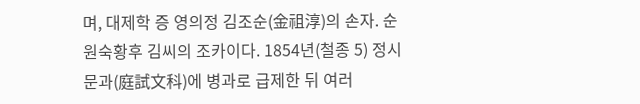며, 대제학 증 영의정 김조순(金祖淳)의 손자. 순원숙황후 김씨의 조카이다. 1854년(철종 5) 정시문과(庭試文科)에 병과로 급제한 뒤 여러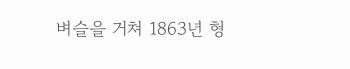벼슬을 거쳐 1863년 형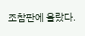조참판에 올랐다.